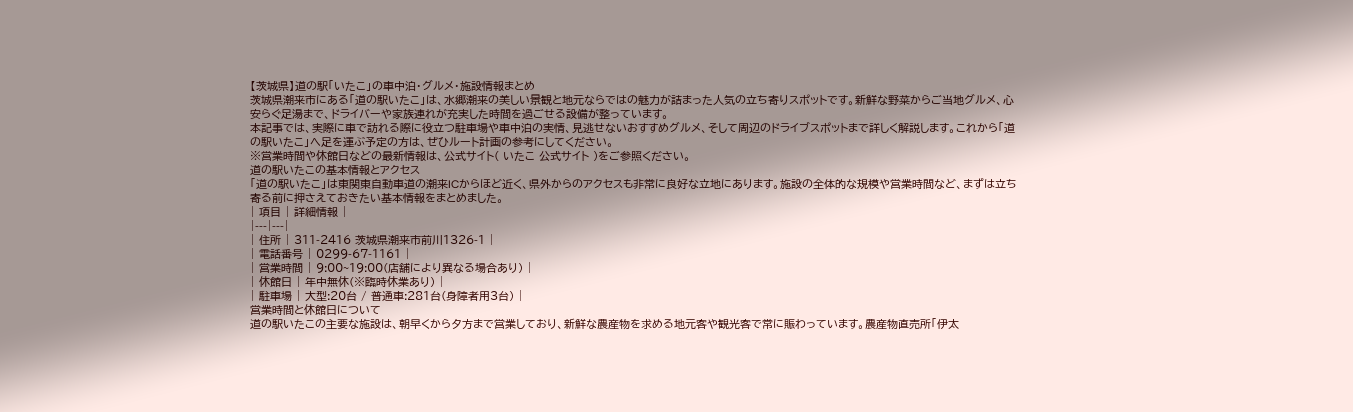【茨城県】道の駅「いたこ」の車中泊・グルメ・施設情報まとめ
茨城県潮来市にある「道の駅いたこ」は、水郷潮来の美しい景観と地元ならではの魅力が詰まった人気の立ち寄りスポットです。新鮮な野菜からご当地グルメ、心安らぐ足湯まで、ドライバーや家族連れが充実した時間を過ごせる設備が整っています。
本記事では、実際に車で訪れる際に役立つ駐車場や車中泊の実情、見逃せないおすすめグルメ、そして周辺のドライブスポットまで詳しく解説します。これから「道の駅いたこ」へ足を運ぶ予定の方は、ぜひルート計画の参考にしてください。
※営業時間や休館日などの最新情報は、公式サイト( いたこ 公式サイト )をご参照ください。
道の駅いたこの基本情報とアクセス
「道の駅いたこ」は東関東自動車道の潮来ICからほど近く、県外からのアクセスも非常に良好な立地にあります。施設の全体的な規模や営業時間など、まずは立ち寄る前に押さえておきたい基本情報をまとめました。
| 項目 | 詳細情報 |
|---|---|
| 住所 | 311-2416 茨城県潮来市前川1326-1 |
| 電話番号 | 0299-67-1161 |
| 営業時間 | 9:00~19:00(店舗により異なる場合あり) |
| 休館日 | 年中無休(※臨時休業あり) |
| 駐車場 | 大型:20台 / 普通車:281台(身障者用3台) |
営業時間と休館日について
道の駅いたこの主要な施設は、朝早くから夕方まで営業しており、新鮮な農産物を求める地元客や観光客で常に賑わっています。農産物直売所「伊太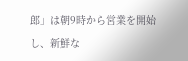郎」は朝9時から営業を開始し、新鮮な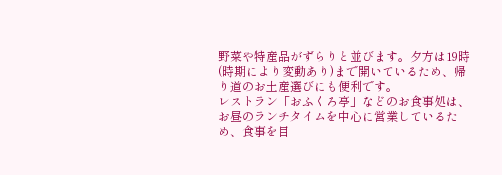野菜や特産品がずらりと並びます。夕方は19時(時期により変動あり)まで開いているため、帰り道のお土産選びにも便利です。
レストラン「おふくろ亭」などのお食事処は、お昼のランチタイムを中心に営業しているため、食事を目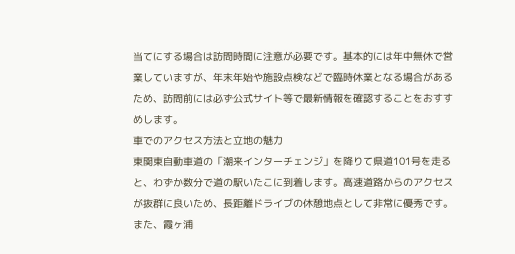当てにする場合は訪問時間に注意が必要です。基本的には年中無休で営業していますが、年末年始や施設点検などで臨時休業となる場合があるため、訪問前には必ず公式サイト等で最新情報を確認することをおすすめします。
車でのアクセス方法と立地の魅力
東関東自動車道の「潮来インターチェンジ」を降りて県道101号を走ると、わずか数分で道の駅いたこに到着します。高速道路からのアクセスが抜群に良いため、長距離ドライブの休憩地点として非常に優秀です。
また、霞ヶ浦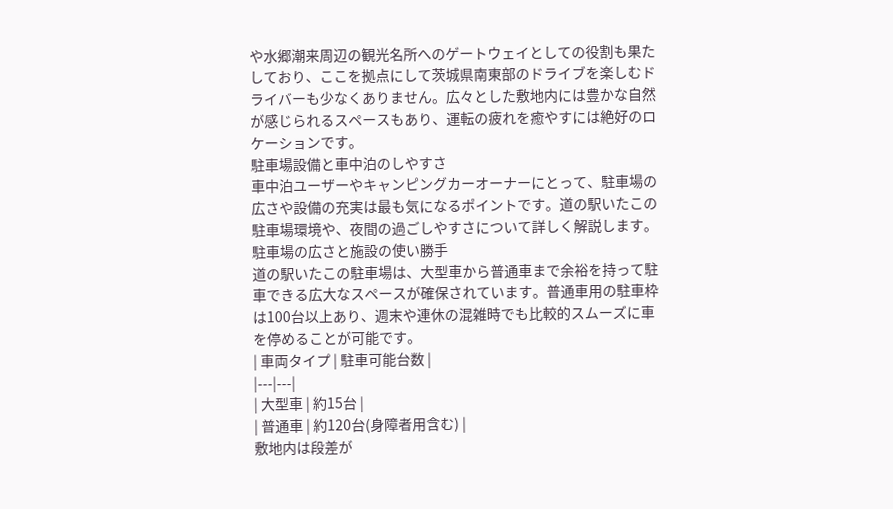や水郷潮来周辺の観光名所へのゲートウェイとしての役割も果たしており、ここを拠点にして茨城県南東部のドライブを楽しむドライバーも少なくありません。広々とした敷地内には豊かな自然が感じられるスペースもあり、運転の疲れを癒やすには絶好のロケーションです。
駐車場設備と車中泊のしやすさ
車中泊ユーザーやキャンピングカーオーナーにとって、駐車場の広さや設備の充実は最も気になるポイントです。道の駅いたこの駐車場環境や、夜間の過ごしやすさについて詳しく解説します。
駐車場の広さと施設の使い勝手
道の駅いたこの駐車場は、大型車から普通車まで余裕を持って駐車できる広大なスペースが確保されています。普通車用の駐車枠は100台以上あり、週末や連休の混雑時でも比較的スムーズに車を停めることが可能です。
| 車両タイプ | 駐車可能台数 |
|---|---|
| 大型車 | 約15台 |
| 普通車 | 約120台(身障者用含む) |
敷地内は段差が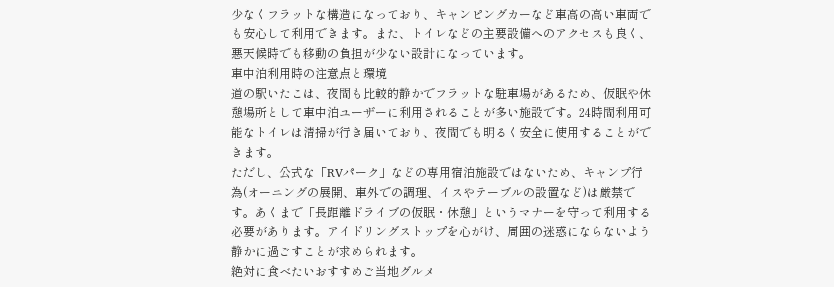少なくフラットな構造になっており、キャンピングカーなど車高の高い車両でも安心して利用できます。また、トイレなどの主要設備へのアクセスも良く、悪天候時でも移動の負担が少ない設計になっています。
車中泊利用時の注意点と環境
道の駅いたこは、夜間も比較的静かでフラットな駐車場があるため、仮眠や休憩場所として車中泊ユーザーに利用されることが多い施設です。24時間利用可能なトイレは清掃が行き届いており、夜間でも明るく安全に使用することができます。
ただし、公式な「RVパーク」などの専用宿泊施設ではないため、キャンプ行為(オーニングの展開、車外での調理、イスやテーブルの設置など)は厳禁です。あくまで「長距離ドライブの仮眠・休憩」というマナーを守って利用する必要があります。アイドリングストップを心がけ、周囲の迷惑にならないよう静かに過ごすことが求められます。
絶対に食べたいおすすめご当地グルメ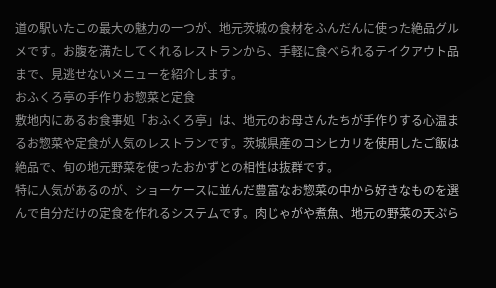道の駅いたこの最大の魅力の一つが、地元茨城の食材をふんだんに使った絶品グルメです。お腹を満たしてくれるレストランから、手軽に食べられるテイクアウト品まで、見逃せないメニューを紹介します。
おふくろ亭の手作りお惣菜と定食
敷地内にあるお食事処「おふくろ亭」は、地元のお母さんたちが手作りする心温まるお惣菜や定食が人気のレストランです。茨城県産のコシヒカリを使用したご飯は絶品で、旬の地元野菜を使ったおかずとの相性は抜群です。
特に人気があるのが、ショーケースに並んだ豊富なお惣菜の中から好きなものを選んで自分だけの定食を作れるシステムです。肉じゃがや煮魚、地元の野菜の天ぷら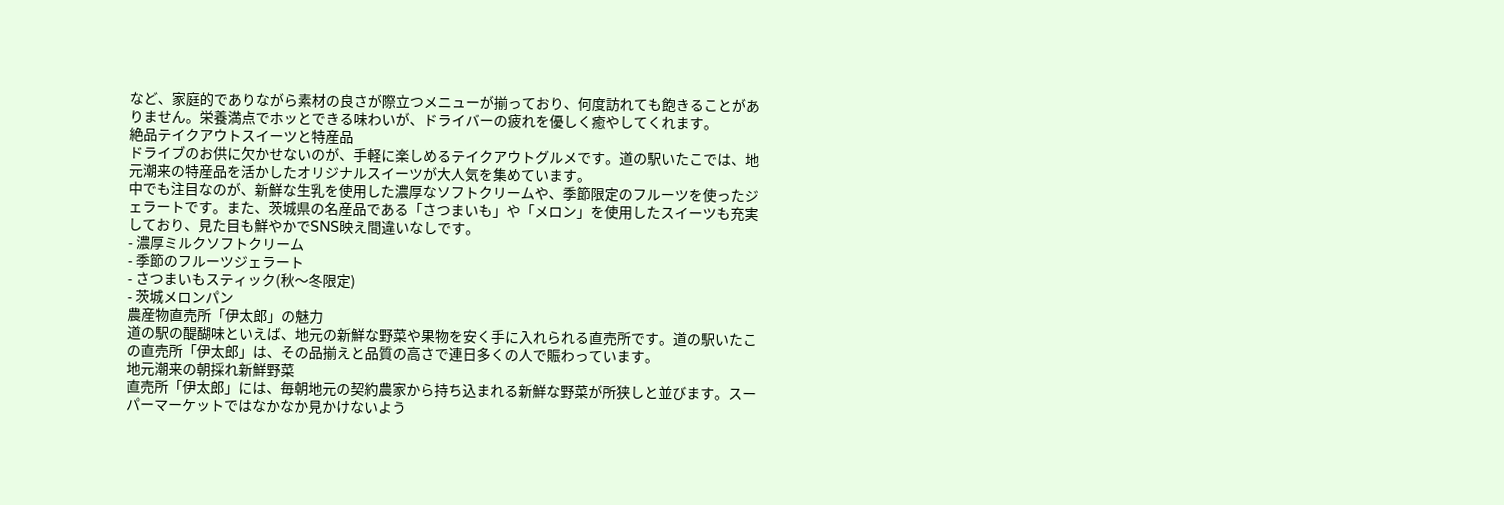など、家庭的でありながら素材の良さが際立つメニューが揃っており、何度訪れても飽きることがありません。栄養満点でホッとできる味わいが、ドライバーの疲れを優しく癒やしてくれます。
絶品テイクアウトスイーツと特産品
ドライブのお供に欠かせないのが、手軽に楽しめるテイクアウトグルメです。道の駅いたこでは、地元潮来の特産品を活かしたオリジナルスイーツが大人気を集めています。
中でも注目なのが、新鮮な生乳を使用した濃厚なソフトクリームや、季節限定のフルーツを使ったジェラートです。また、茨城県の名産品である「さつまいも」や「メロン」を使用したスイーツも充実しており、見た目も鮮やかでSNS映え間違いなしです。
- 濃厚ミルクソフトクリーム
- 季節のフルーツジェラート
- さつまいもスティック(秋〜冬限定)
- 茨城メロンパン
農産物直売所「伊太郎」の魅力
道の駅の醍醐味といえば、地元の新鮮な野菜や果物を安く手に入れられる直売所です。道の駅いたこの直売所「伊太郎」は、その品揃えと品質の高さで連日多くの人で賑わっています。
地元潮来の朝採れ新鮮野菜
直売所「伊太郎」には、毎朝地元の契約農家から持ち込まれる新鮮な野菜が所狭しと並びます。スーパーマーケットではなかなか見かけないよう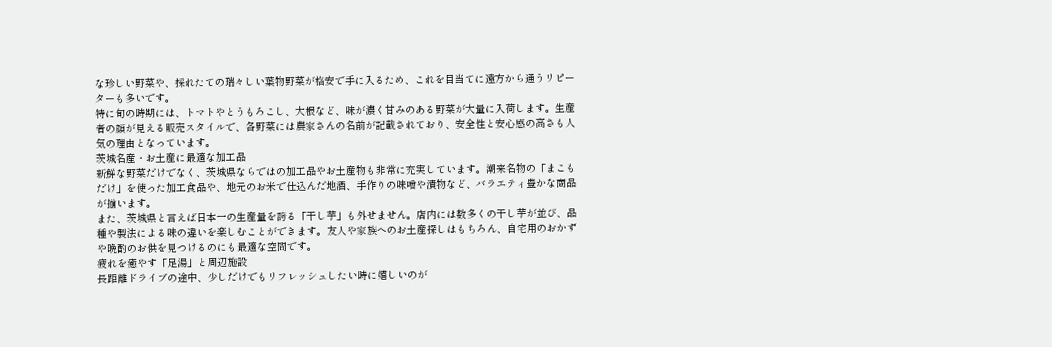な珍しい野菜や、採れたての瑞々しい葉物野菜が格安で手に入るため、これを目当てに遠方から通うリピーターも多いです。
特に旬の時期には、トマトやとうもろこし、大根など、味が濃く甘みのある野菜が大量に入荷します。生産者の顔が見える販売スタイルで、各野菜には農家さんの名前が記載されており、安全性と安心感の高さも人気の理由となっています。
茨城名産・お土産に最適な加工品
新鮮な野菜だけでなく、茨城県ならではの加工品やお土産物も非常に充実しています。潮来名物の「まこもだけ」を使った加工食品や、地元のお米で仕込んだ地酒、手作りの味噌や漬物など、バラエティ豊かな商品が揃います。
また、茨城県と言えば日本一の生産量を誇る「干し芋」も外せません。店内には数多くの干し芋が並び、品種や製法による味の違いを楽しむことができます。友人や家族へのお土産探しはもちろん、自宅用のおかずや晩酌のお供を見つけるのにも最適な空間です。
疲れを癒やす「足湯」と周辺施設
長距離ドライブの途中、少しだけでもリフレッシュしたい時に嬉しいのが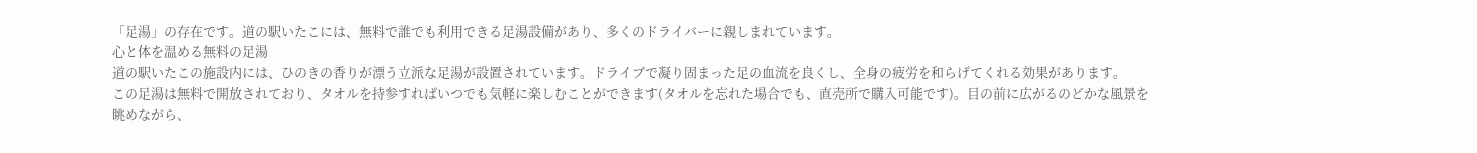「足湯」の存在です。道の駅いたこには、無料で誰でも利用できる足湯設備があり、多くのドライバーに親しまれています。
心と体を温める無料の足湯
道の駅いたこの施設内には、ひのきの香りが漂う立派な足湯が設置されています。ドライブで凝り固まった足の血流を良くし、全身の疲労を和らげてくれる効果があります。
この足湯は無料で開放されており、タオルを持参すればいつでも気軽に楽しむことができます(タオルを忘れた場合でも、直売所で購入可能です)。目の前に広がるのどかな風景を眺めながら、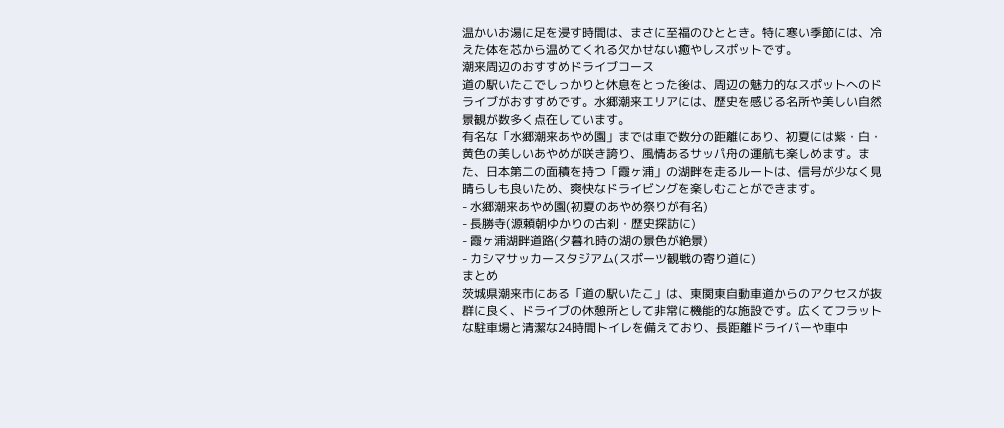温かいお湯に足を浸す時間は、まさに至福のひととき。特に寒い季節には、冷えた体を芯から温めてくれる欠かせない癒やしスポットです。
潮来周辺のおすすめドライブコース
道の駅いたこでしっかりと休息をとった後は、周辺の魅力的なスポットへのドライブがおすすめです。水郷潮来エリアには、歴史を感じる名所や美しい自然景観が数多く点在しています。
有名な「水郷潮来あやめ園」までは車で数分の距離にあり、初夏には紫・白・黄色の美しいあやめが咲き誇り、風情あるサッパ舟の運航も楽しめます。また、日本第二の面積を持つ「霞ヶ浦」の湖畔を走るルートは、信号が少なく見晴らしも良いため、爽快なドライビングを楽しむことができます。
- 水郷潮来あやめ園(初夏のあやめ祭りが有名)
- 長勝寺(源頼朝ゆかりの古刹・歴史探訪に)
- 霞ヶ浦湖畔道路(夕暮れ時の湖の景色が絶景)
- カシマサッカースタジアム(スポーツ観戦の寄り道に)
まとめ
茨城県潮来市にある「道の駅いたこ」は、東関東自動車道からのアクセスが抜群に良く、ドライブの休憩所として非常に機能的な施設です。広くてフラットな駐車場と清潔な24時間トイレを備えており、長距離ドライバーや車中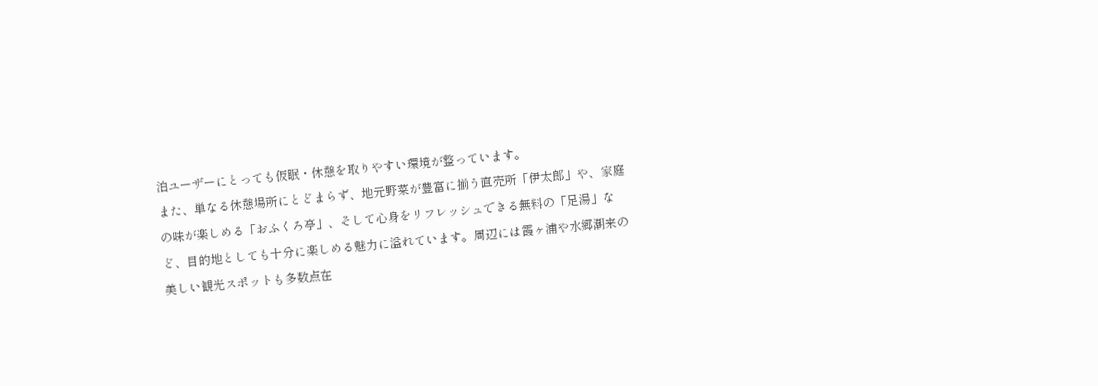泊ユーザーにとっても仮眠・休憩を取りやすい環境が整っています。
また、単なる休憩場所にとどまらず、地元野菜が豊富に揃う直売所「伊太郎」や、家庭の味が楽しめる「おふくろ亭」、そして心身をリフレッシュできる無料の「足湯」など、目的地としても十分に楽しめる魅力に溢れています。周辺には霞ヶ浦や水郷潮来の美しい観光スポットも多数点在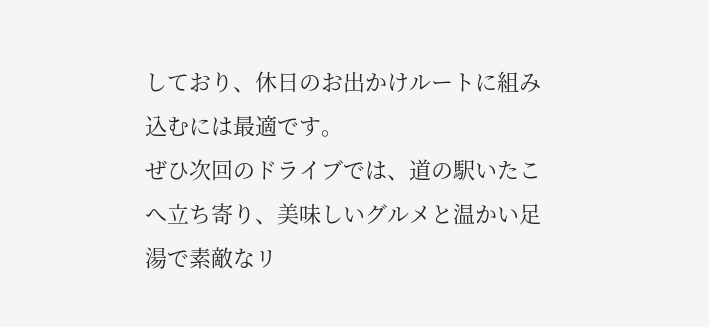しており、休日のお出かけルートに組み込むには最適です。
ぜひ次回のドライブでは、道の駅いたこへ立ち寄り、美味しいグルメと温かい足湯で素敵なリ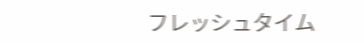フレッシュタイム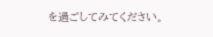を過ごしてみてください。